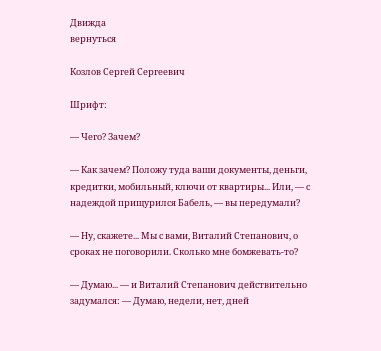Движда
вернуться

Козлов Сергей Сергеевич

Шрифт:

— Чего? Зачем?

— Как зачем? Положу туда ваши документы, деньги, кредитки, мобильный, ключи от квартиры... Или, — с надеждой прищурился Бабель, — вы передумали?

— Ну, скажете... Мы с вами, Виталий Степанович, о сроках не поговорили. Сколько мне бомжевать-то?

— Думаю... — и Виталий Степанович действительно задумался: — Думаю, недели, нет, дней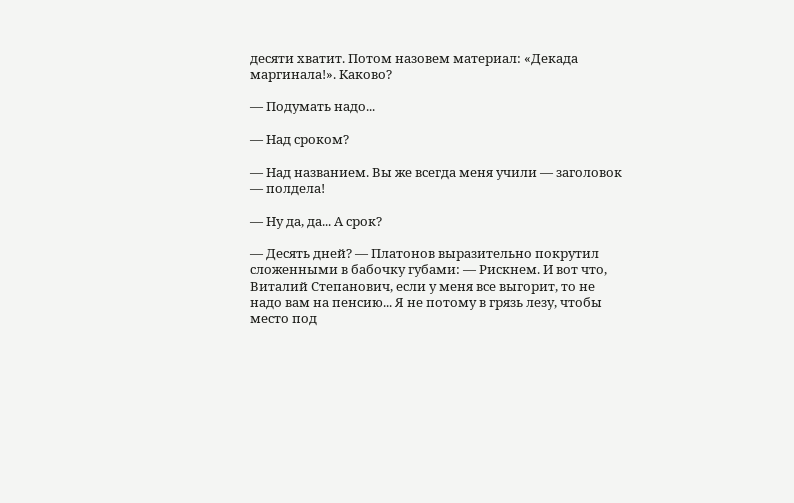десяти хватит. Потом назовем материал: «Декада маргинала!». Каково?

— Подумать надо...

— Над сроком?

— Над названием. Вы же всегда меня учили — заголовок — полдела!

— Ну да, да... А срок?

— Десять дней? — Платонов выразительно покрутил сложенными в бабочку губами: — Рискнем. И вот что, Виталий Степанович, если у меня все выгорит, то не надо вам на пенсию... Я не потому в грязь лезу, чтобы место под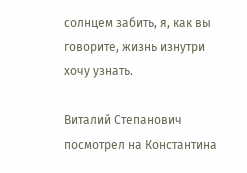солнцем забить, я, как вы говорите, жизнь изнутри хочу узнать.

Виталий Степанович посмотрел на Константина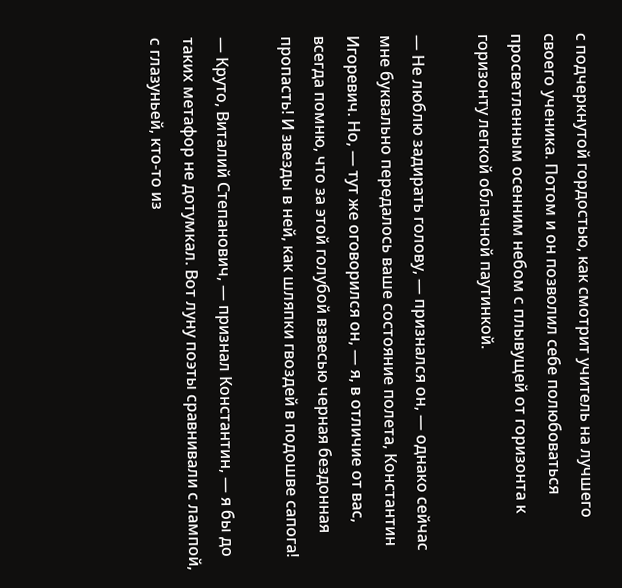с подчеркнутой гордостью, как смотрит учитель на лучшего своего ученика. Потом и он позволил себе полюбоваться просветленным осенним небом с плывущей от горизонта к горизонту легкой облачной паутинкой.

— Не люблю задирать голову, — признался он, — однако сейчас мне буквально передалось ваше состояние полета, Константин Игоревич. Но, — тут же оговорился он, — я, в отличие от вас, всегда помню, что за этой голубой взвесью черная бездонная пропасть! И звезды в ней, как шляпки гвоздей в подошве сапога!

— Круто, Виталий Степанович, — признал Константин, — я бы до таких метафор не дотумкал. Вот луну поэты сравнивали с лампой, с глазуньей, кто-то из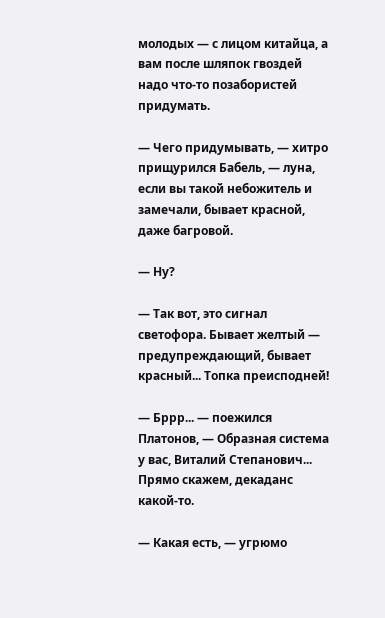молодых — с лицом китайца, а вам после шляпок гвоздей надо что-то позабористей придумать.

— Чего придумывать, — хитро прищурился Бабель, — луна, если вы такой небожитель и замечали, бывает красной, даже багровой.

— Ну?

— Так вот, это сигнал светофора. Бывает желтый — предупреждающий, бывает красный... Топка преисподней!

— Бррр... — поежился Платонов, — Образная система у вас, Виталий Степанович... Прямо скажем, декаданс какой-то.

— Какая есть, — угрюмо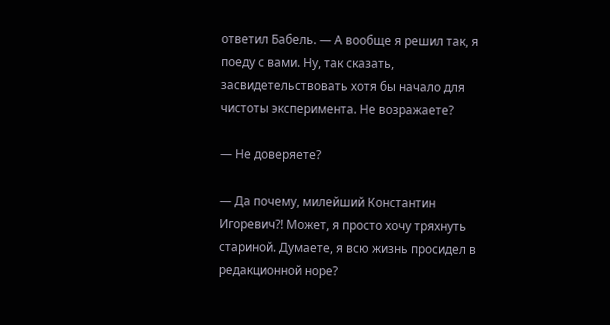ответил Бабель. — А вообще я решил так, я поеду с вами. Ну, так сказать, засвидетельствовать хотя бы начало для чистоты эксперимента. Не возражаете?

— Не доверяете?

— Да почему, милейший Константин Игоревич?! Может, я просто хочу тряхнуть стариной. Думаете, я всю жизнь просидел в редакционной норе?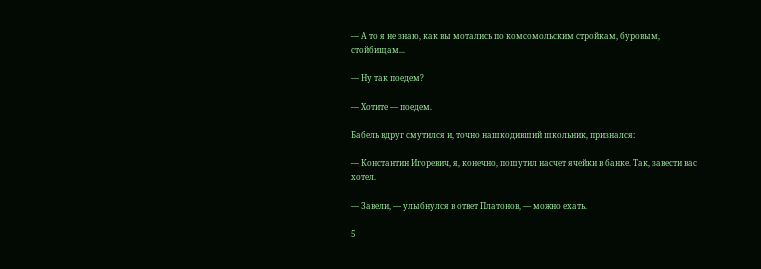— А то я не знаю, как вы мотались по комсомольским стройкам, буровым, стойбищам...

— Ну так поедем?

— Хотите — поедем.

Бабель вдруг смутился и, точно нашкодивший школьник, признался:

— Константин Игоревич, я, конечно, пошутил насчет ячейки в банке. Так, завести вас хотел.

— Завели, — улыбнулся в ответ Платонов, — можно ехать.

5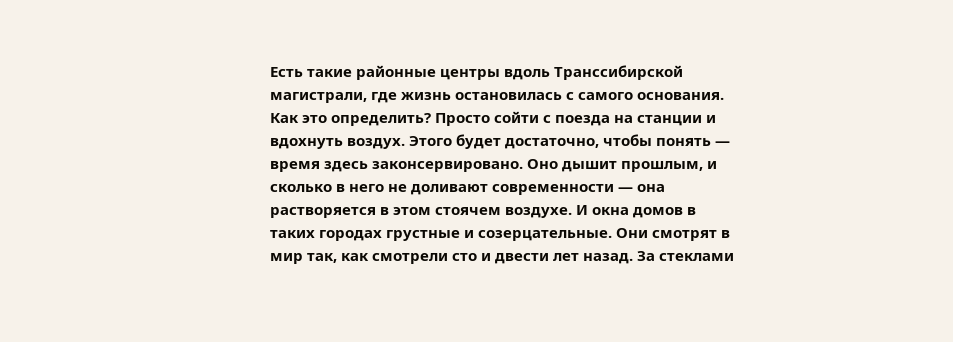Есть такие районные центры вдоль Транссибирской магистрали, где жизнь остановилась с самого основания. Как это определить? Просто сойти с поезда на станции и вдохнуть воздух. Этого будет достаточно, чтобы понять — время здесь законсервировано. Оно дышит прошлым, и сколько в него не доливают современности — она растворяется в этом стоячем воздухе. И окна домов в таких городах грустные и созерцательные. Они смотрят в мир так, как смотрели сто и двести лет назад. За стеклами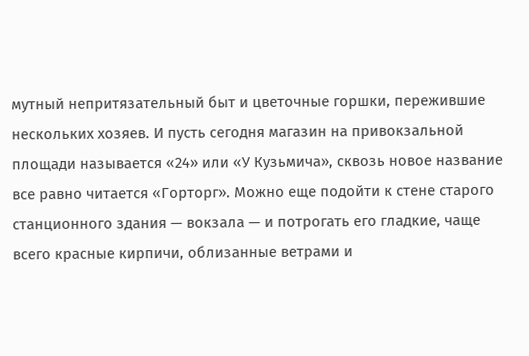мутный непритязательный быт и цветочные горшки, пережившие нескольких хозяев. И пусть сегодня магазин на привокзальной площади называется «24» или «У Кузьмича», сквозь новое название все равно читается «Горторг». Можно еще подойти к стене старого станционного здания — вокзала — и потрогать его гладкие, чаще всего красные кирпичи, облизанные ветрами и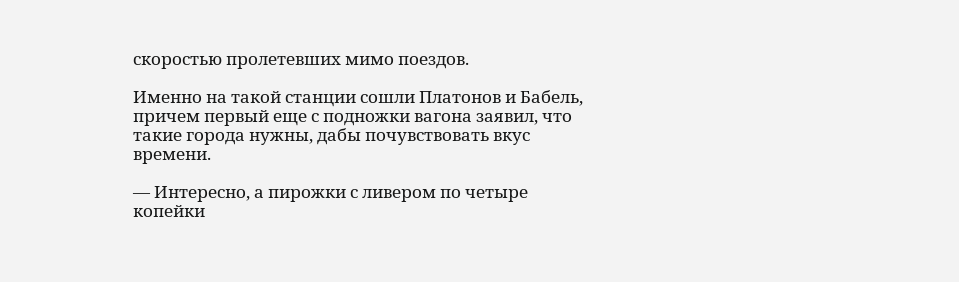скоростью пролетевших мимо поездов.

Именно на такой станции сошли Платонов и Бабель, причем первый еще с подножки вагона заявил, что такие города нужны, дабы почувствовать вкус времени.

— Интересно, а пирожки с ливером по четыре копейки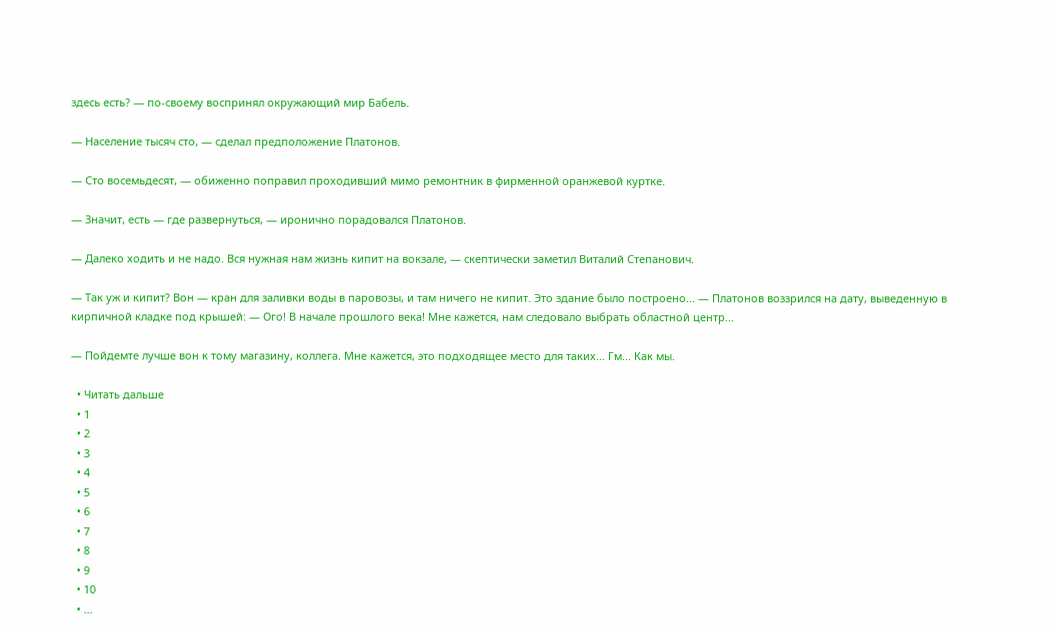здесь есть? — по-своему воспринял окружающий мир Бабель.

— Население тысяч сто, — сделал предположение Платонов.

— Сто восемьдесят, — обиженно поправил проходивший мимо ремонтник в фирменной оранжевой куртке.

— Значит, есть — где развернуться, — иронично порадовался Платонов.

— Далеко ходить и не надо. Вся нужная нам жизнь кипит на вокзале, — скептически заметил Виталий Степанович.

— Так уж и кипит? Вон — кран для заливки воды в паровозы, и там ничего не кипит. Это здание было построено... — Платонов воззрился на дату, выведенную в кирпичной кладке под крышей: — Ого! В начале прошлого века! Мне кажется, нам следовало выбрать областной центр...

— Пойдемте лучше вон к тому магазину, коллега. Мне кажется, это подходящее место для таких... Гм... Как мы.

  • Читать дальше
  • 1
  • 2
  • 3
  • 4
  • 5
  • 6
  • 7
  • 8
  • 9
  • 10
  • ...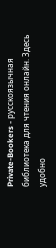Private-Bookers - русскоязычная библиотека для чтения онлайн. Здесь удобно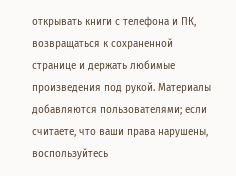открывать книги с телефона и ПК, возвращаться к сохраненной странице и держать любимые произведения под рукой. Материалы добавляются пользователями; если считаете, что ваши права нарушены, воспользуйтесь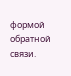формой обратной связи.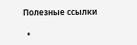Полезные ссылки

  •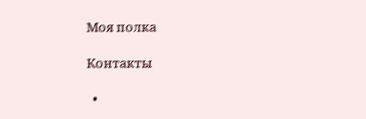Моя полка

Контакты

  •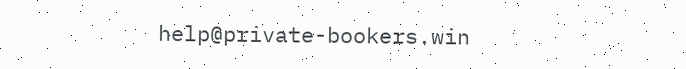help@private-bookers.win